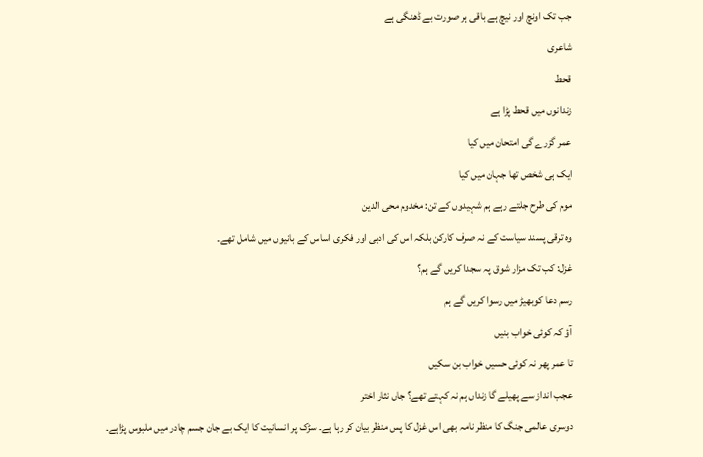جب تک اونچ اور نیچ ہے باقی ہر صورت بے ڈھنگی ہے
شاعری
قحط
زندانوں میں قحط پڑا ہے
عمر گزرے گی امتحان میں کیا
ایک ہی شخص تھا جہان میں کیا
موم کی طرح جلتے رہے ہم شہیدوں کے تن: مخدوم محی الدین
وہ ترقی پسند سیاست کے نہ صرف کارکن بلکہ اس کی ادبی اور فکری اساس کے بانیوں میں شامل تھے۔
غزل: کب تک مزار شوق پہ سجدا کریں گے ہم؟
رسم دعا کوبھیڑ میں رسوا کریں گے ہم
آؤ کہ کوئی خواب بنیں
تا عمر پھر نہ کوئی حسیں خواب بن سکیں
عجب انداز سے پھیلے گا زنداں ہم نہ کہتے تھے؟ جاں نثار اختر
دوسری عالمی جنگ کا منظر نامہ بھی اس غزل کا پس منظر بیان کر رہا ہے۔ سڑک پر انسانیت کا ایک بے جان جسم چادر میں ملبوس پڑاہے۔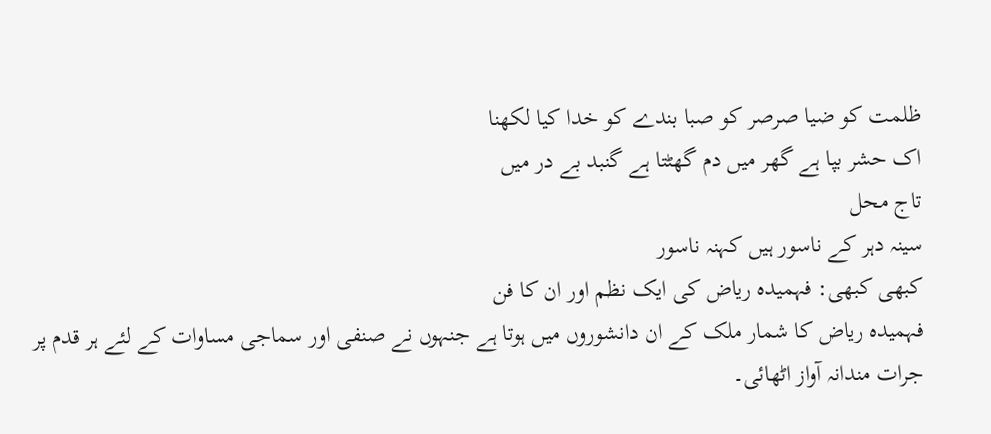ظلمت کو ضیا صرصر کو صبا بندے کو خدا کیا لکھنا
اک حشر بپا ہے گھر میں دم گھٹتا ہے گنبد بے در میں
تاج محل
سینہ دہر کے ناسور ہیں کہنہ ناسور
کبھی کبھی: فہمیدہ ریاض کی ایک نظم اور ان کا فن
فہمیدہ ریاض کا شمار ملک کے ان دانشوروں میں ہوتا ہے جنہوں نے صنفی اور سماجی مساوات کے لئے ہر قدم پر جرات مندانہ آواز اٹھائی۔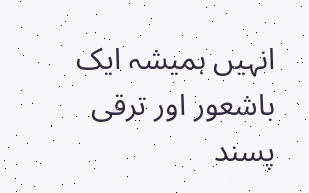انہیں ہمیشہ ایک باشعور اور ترقی پسند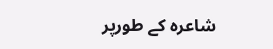شاعرہ کے طورپر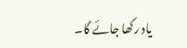یاد رکھا جائے گا۔